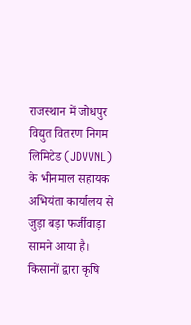राजस्थान में जोधपुर विद्युत वितरण निगम लिमिटेड (JDVVNL) के भीनमाल सहायक अभियंता कार्यालय से जुड़ा बड़ा फर्जीवाड़ा सामने आया है। किसानों द्वारा कृषि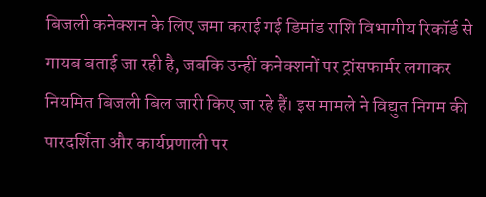बिजली कनेक्शन के लिए जमा कराई गई डिमांड राशि विभागीय रिकॉर्ड से गायब बताई जा रही है, जबकि उन्हीं कनेक्शनों पर ट्रांसफार्मर लगाकर नियमित बिजली बिल जारी किए जा रहे हैं। इस मामले ने विद्युत निगम की पारदर्शिता और कार्यप्रणाली पर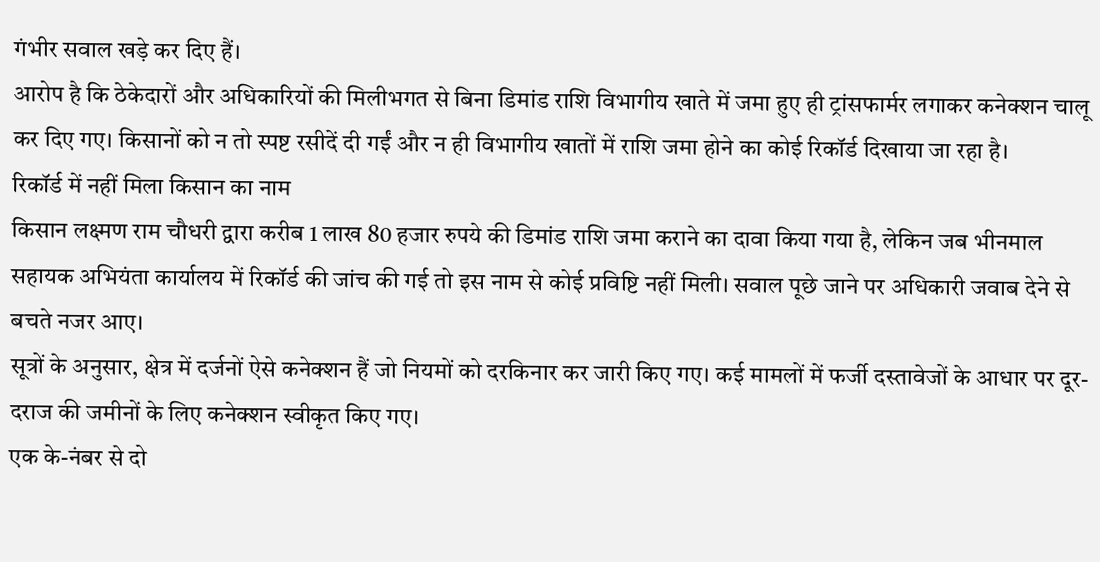गंभीर सवाल खड़े कर दिए हैं।
आरोप है कि ठेकेदारों और अधिकारियों की मिलीभगत से बिना डिमांड राशि विभागीय खाते में जमा हुए ही ट्रांसफार्मर लगाकर कनेक्शन चालू कर दिए गए। किसानों को न तो स्पष्ट रसीदें दी गईं और न ही विभागीय खातों में राशि जमा होने का कोई रिकॉर्ड दिखाया जा रहा है।
रिकॉर्ड में नहीं मिला किसान का नाम
किसान लक्ष्मण राम चौधरी द्वारा करीब 1 लाख 80 हजार रुपये की डिमांड राशि जमा कराने का दावा किया गया है, लेकिन जब भीनमाल सहायक अभियंता कार्यालय में रिकॉर्ड की जांच की गई तो इस नाम से कोई प्रविष्टि नहीं मिली। सवाल पूछे जाने पर अधिकारी जवाब देने से बचते नजर आए।
सूत्रों के अनुसार, क्षेत्र में दर्जनों ऐसे कनेक्शन हैं जो नियमों को दरकिनार कर जारी किए गए। कई मामलों में फर्जी दस्तावेजों के आधार पर दूर-दराज की जमीनों के लिए कनेक्शन स्वीकृत किए गए।
एक के-नंबर से दो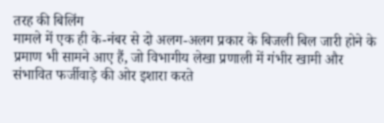तरह की बिलिंग
मामले में एक ही के-नंबर से दो अलग-अलग प्रकार के बिजली बिल जारी होने के प्रमाण भी सामने आए हैं, जो विभागीय लेखा प्रणाली में गंभीर खामी और संभावित फर्जीवाड़े की ओर इशारा करते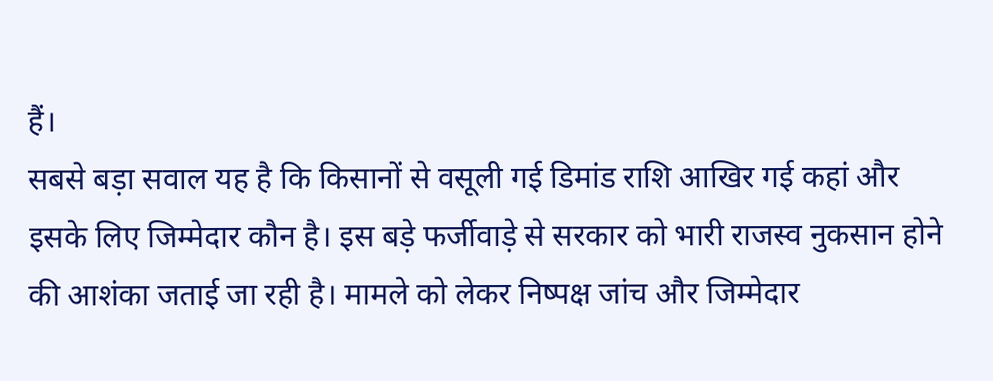हैं।
सबसे बड़ा सवाल यह है कि किसानों से वसूली गई डिमांड राशि आखिर गई कहां और इसके लिए जिम्मेदार कौन है। इस बड़े फर्जीवाड़े से सरकार को भारी राजस्व नुकसान होने की आशंका जताई जा रही है। मामले को लेकर निष्पक्ष जांच और जिम्मेदार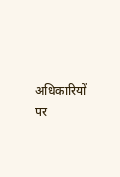अधिकारियों पर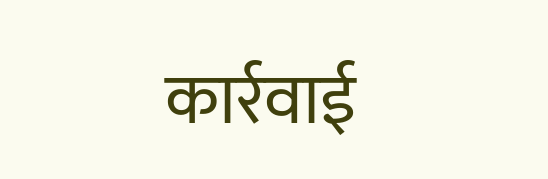कार्रवाई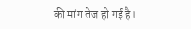की मांग तेज हो गई है।